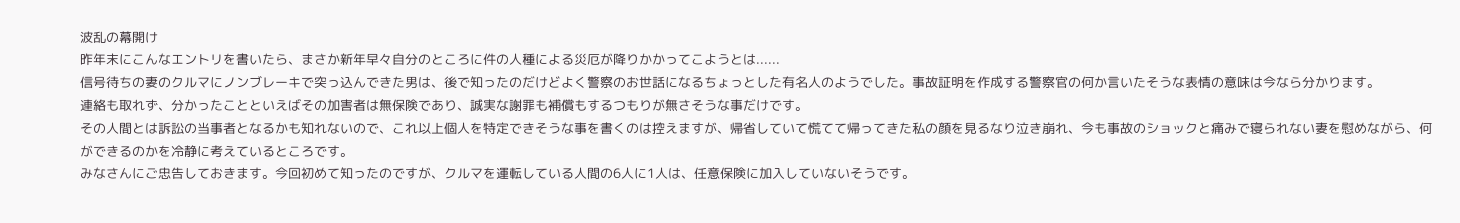波乱の幕開け
昨年末にこんなエントリを書いたら、まさか新年早々自分のところに件の人種による災厄が降りかかってこようとは......
信号待ちの妻のクルマにノンブレーキで突っ込んできた男は、後で知ったのだけどよく警察のお世話になるちょっとした有名人のようでした。事故証明を作成する警察官の何か言いたそうな表情の意味は今なら分かります。
連絡も取れず、分かったことといえばその加害者は無保険であり、誠実な謝罪も補償もするつもりが無さそうな事だけです。
その人間とは訴訟の当事者となるかも知れないので、これ以上個人を特定できそうな事を書くのは控えますが、帰省していて慌てて帰ってきた私の顔を見るなり泣き崩れ、今も事故のショックと痛みで寝られない妻を慰めながら、何ができるのかを冷静に考えているところです。
みなさんにご忠告しておきます。今回初めて知ったのですが、クルマを運転している人間の6人に1人は、任意保険に加入していないそうです。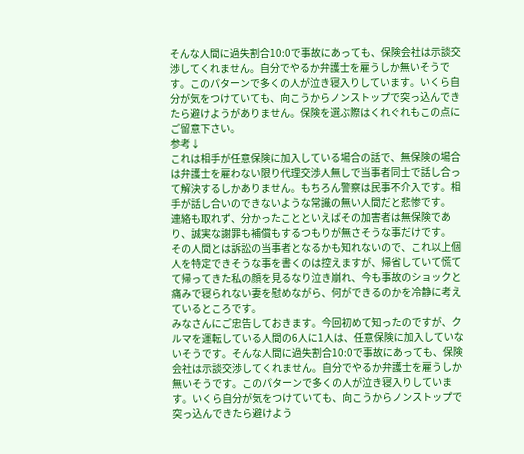そんな人間に過失割合10:0で事故にあっても、保険会社は示談交渉してくれません。自分でやるか弁護士を雇うしか無いそうです。このパターンで多くの人が泣き寝入りしています。いくら自分が気をつけていても、向こうからノンストップで突っ込んできたら避けようがありません。保険を選ぶ際はくれぐれもこの点にご留意下さい。
参考↓
これは相手が任意保険に加入している場合の話で、無保険の場合は弁護士を雇わない限り代理交渉人無しで当事者同士で話し合って解決するしかありません。もちろん警察は民事不介入です。相手が話し合いのできないような常識の無い人間だと悲惨です。
連絡も取れず、分かったことといえばその加害者は無保険であり、誠実な謝罪も補償もするつもりが無さそうな事だけです。
その人間とは訴訟の当事者となるかも知れないので、これ以上個人を特定できそうな事を書くのは控えますが、帰省していて慌てて帰ってきた私の顔を見るなり泣き崩れ、今も事故のショックと痛みで寝られない妻を慰めながら、何ができるのかを冷静に考えているところです。
みなさんにご忠告しておきます。今回初めて知ったのですが、クルマを運転している人間の6人に1人は、任意保険に加入していないそうです。そんな人間に過失割合10:0で事故にあっても、保険会社は示談交渉してくれません。自分でやるか弁護士を雇うしか無いそうです。このパターンで多くの人が泣き寝入りしています。いくら自分が気をつけていても、向こうからノンストップで突っ込んできたら避けよう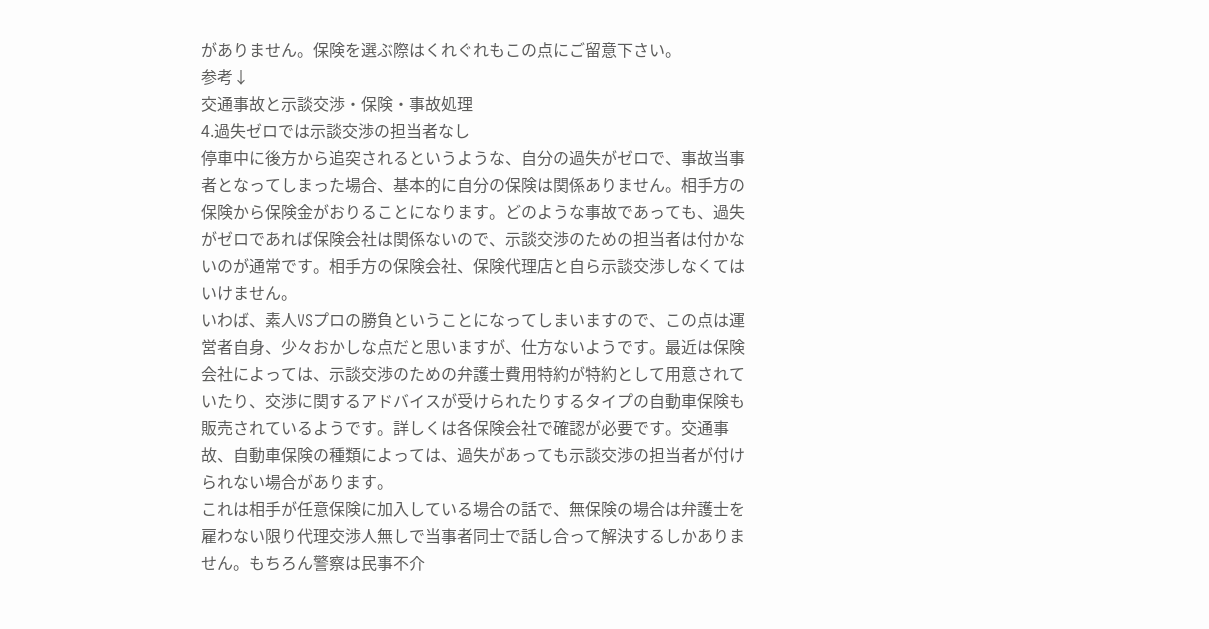がありません。保険を選ぶ際はくれぐれもこの点にご留意下さい。
参考↓
交通事故と示談交渉・保険・事故処理
4.過失ゼロでは示談交渉の担当者なし
停車中に後方から追突されるというような、自分の過失がゼロで、事故当事者となってしまった場合、基本的に自分の保険は関係ありません。相手方の保険から保険金がおりることになります。どのような事故であっても、過失がゼロであれば保険会社は関係ないので、示談交渉のための担当者は付かないのが通常です。相手方の保険会社、保険代理店と自ら示談交渉しなくてはいけません。
いわば、素人VSプロの勝負ということになってしまいますので、この点は運営者自身、少々おかしな点だと思いますが、仕方ないようです。最近は保険会社によっては、示談交渉のための弁護士費用特約が特約として用意されていたり、交渉に関するアドバイスが受けられたりするタイプの自動車保険も販売されているようです。詳しくは各保険会社で確認が必要です。交通事故、自動車保険の種類によっては、過失があっても示談交渉の担当者が付けられない場合があります。
これは相手が任意保険に加入している場合の話で、無保険の場合は弁護士を雇わない限り代理交渉人無しで当事者同士で話し合って解決するしかありません。もちろん警察は民事不介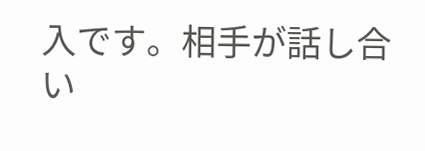入です。相手が話し合い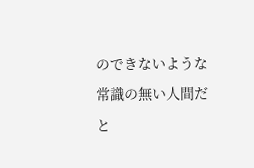のできないような常識の無い人間だと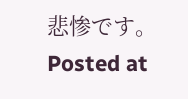悲惨です。
Posted at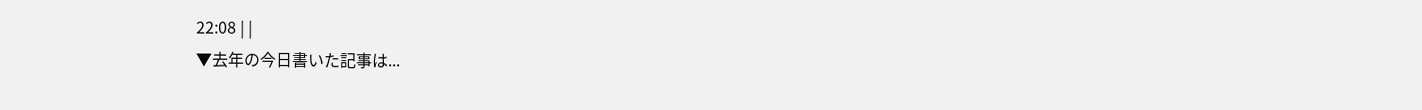22:08 | |
▼去年の今日書いた記事は...